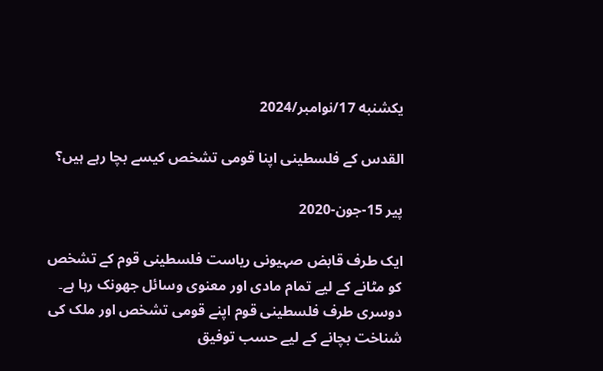یکشنبه 17/نوامبر/2024

القدس کے فلسطینی اپنا قومی تشخص کیسے بچا رہے ہیں؟

پیر 15-جون-2020

ایک طرف قابض صہیونی ریاست فلسطینی قوم کے تشخص کو مٹانے کے لیے تمام مادی اور معنوی وسائل جھونک رہا ہے۔ دوسری طرف فلسطینی قوم اپنے قومی تشخص اور ملک کی شناخت بچانے کے لیے حسب توفیق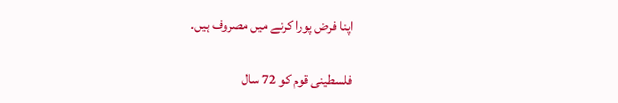اپنا فرض پورا کرنے میں مصروف ہیں۔

فلسطینی قوم کو 72 سال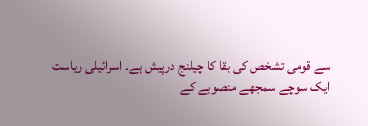سے قومی تشخص کی بقا کا چیلنج درپیش ہے۔ اسرائیلی ریاست ایک سوچے سمجھے منصوبے کے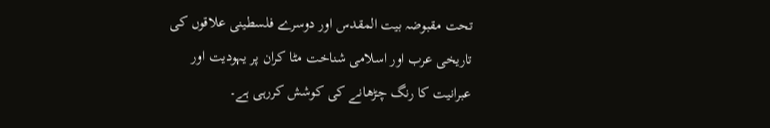تحت مقبوضہ بیت المقدس اور دوسرے فلسطینی علاقوں کی تاریخی عرب اور اسلامی شناخت مٹا کران پر یہودیت اور عبرانیت کا رنگ چڑھانے کی کوشش کررہی ہے۔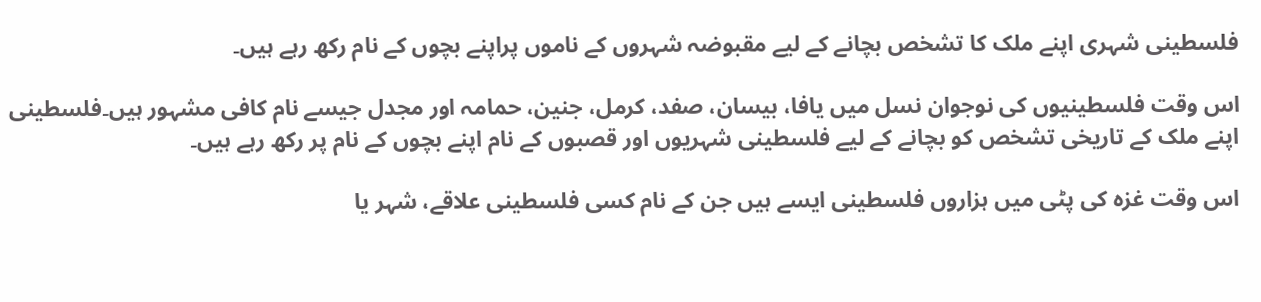فلسطینی شہری اپنے ملک کا تشخص بچانے کے لیے مقبوضہ شہروں کے ناموں پراپنے بچوں کے نام رکھ رہے ہیں۔

اس وقت فلسطینیوں کی نوجوان نسل میں یافا، بیسان، صفد، کرمل، جنین، حمامہ اور مجدل جیسے نام کافی مشہور ہیں۔فلسطینی اپنے ملک کے تاریخی تشخص کو بچانے کے لیے فلسطینی شہریوں اور قصبوں کے نام اپنے بچوں کے نام پر رکھ رہے ہیں۔

اس وقت غزہ کی پٹی میں ہزاروں فلسطینی ایسے ہیں جن کے نام کسی فلسطینی علاقے، شہر یا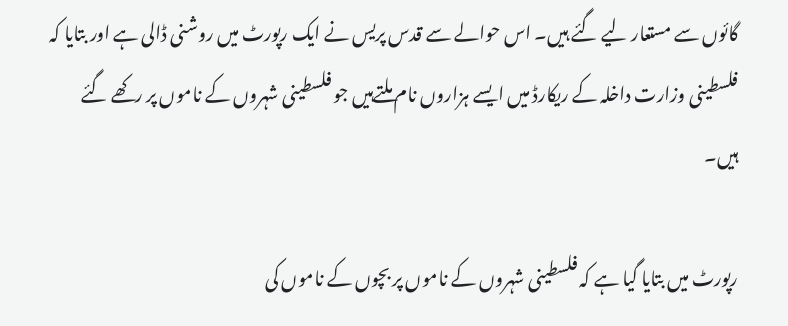گائوں سے مستعار لیے گئے ہیں۔ اس حوالے سے قدس پریس نے ایک رپورٹ میں روشنی ڈالی ہے اور بتایا کہ فلسطینی وزارت داخلہ کے ریکارڈ میں ایسے ہزاروں نام ملتےہیں جو فلسطینی شہروں کے ناموں پر رکھے گئے ہیں۔

رپورٹ میں بتایا گیا ہے کہ فلسطینی شہروں کے ناموں پر بچوں کے ناموں کی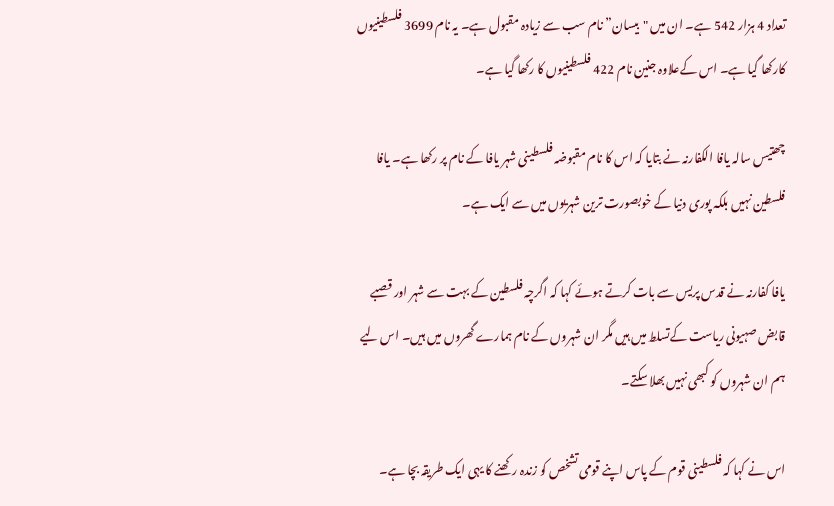تعداد 4 ہزار 542 ہے۔ ان میں "بیسان” نام سب سے زیادہ مقبول ہے۔ یہ نام 3699 فلسطینیوں کارکھا گیا ہے۔ اس کےعلاوہ جنین نام 422 فلسطینیوں کا رکھا گیا ہے۔

چھتیس سالہ یافا الکفارنہ نے بتایا کہ اس کا نام مقبوضہ فلسطینی شہر یافا کے نام پر رکھا ہے۔ یافا فلسطین نہیں بلکہ پوری دنیا کے خوبصورت ترین شہریوں میں سے ایک ہے۔

یافا کفارنہ نے قدس پریس سے بات کرتے ہوئے کہا کہ اگرچہ فلسطین کے بہت سے شہر اور قصبے قابض صہیونی ریاست کےتسلط میں ہیں مگر ان شہروں کے نام ہمارے گھروں میں ہیں۔ اس لیے ہم ان شہروں کو کبھی نہیں بھلا سکتے۔

اس نے کہا کہ فلسطینی قوم کے پاس اپنے قومی تشخص کو زندہ رکھنے کا یہی ایک طریقہ بچا ہے۔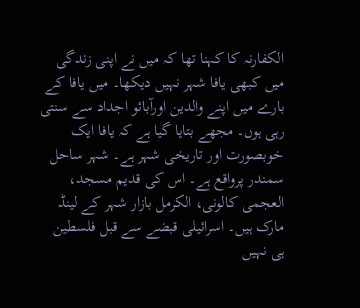الکفارنہ کا کہنا تھا کہ میں نے اپنی زندگی میں کبھی یافا شہر نہیں دیکھا۔ میں یافا کے بارے میں اپنے والدین اورآبائو اجداد سے سنتی رہی ہوں۔ مجھے بتایا گیا ہے کہ یافا ایک خوبصورت اور تاریخی شہر ہے۔ شہر ساحل سمندر پرواقع ہے۔ اس کی قدیم مسجد، العجمی کالونی، الکرمل بازار شہر کے لینڈ مارک ہیں۔ اسرائیلی قبضے سے قبل فلسطین ہی نہیں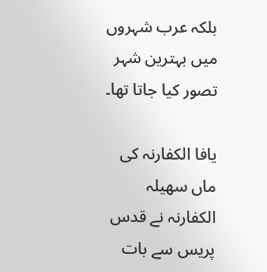بلکہ عرب شہروں میں بہترین شہر تصور کیا جاتا تھا۔

یافا الکفارنہ کی ماں سھیلہ الکفارنہ نے قدس پریس سے بات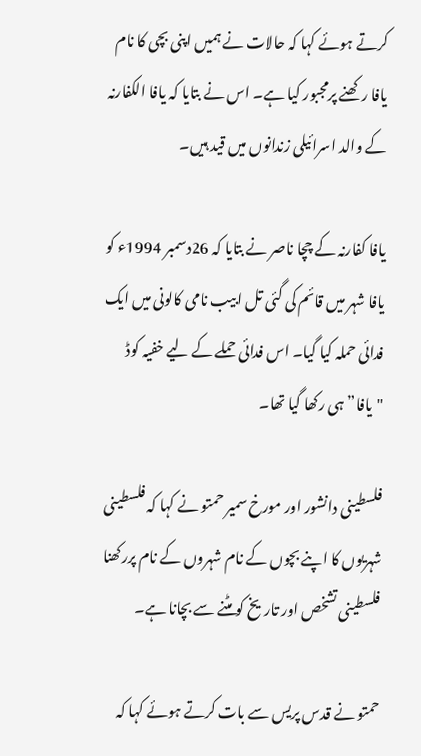کرتے ہوئے کہا کہ حالات نے ہمیں اپنی بچی کا نام یافا رکھنے پرمجبور کیا ہے۔ اس نے بتایا کہ یافا الکفارنہ کے والد اسرائیلی زندانوں میں قید ہیں۔

یافا کفارنہ کے چچا ناصر نے بتایا کہ 26دسمبر 1994ء کو یافا شہر میں قائم کی گئی تل ابیب نامی کالونی میں ایک فدائی حملہ کیا گیا۔ اس فدائی حملے کے لیے خفیہ کوڈ "یافا” ہی رکھا گیا تھا۔

فلسطینی دانشور اور مورخ سمیر حمتو نے کہا کہ فلسطینی شہریوں کا اپنے بچوں کے نام شہروں کے نام پررکھنا فلسطینی تشخص اور تاریخ کو مٹنے سے بچانا ہے۔

حمتو نے قدس پریس سے بات کرتے ہوئے کہا کہ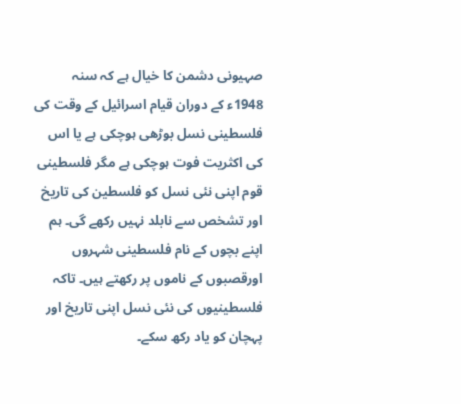صہیونی دشمن کا خیال ہے کہ سنہ 1948ء کے دوران قیام اسرائیل کے وقت کی فلسطینی نسل بوڑھی ہوچکی ہے یا اس کی اکثریت فوت ہوچکی ہے مگر فلسطینی قوم اپنی نئی نسل کو فلسطین کی تاریخ اور تشخص سے نابلد نہیں رکھے گی۔ ہم اپنے بچوں کے نام فلسطینی شہروں اورقصبوں کے ناموں پر رکھتے ہیں۔ تاکہ فلسطینیوں کی نئی نسل اپنی تاریخ اور پہچان کو یاد رکھ سکے۔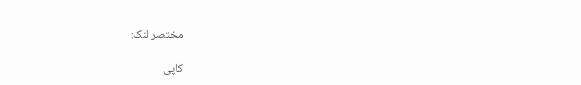مختصر لنک:

کاپی